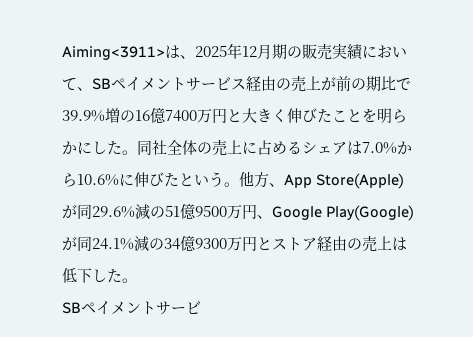Aiming<3911>は、2025年12月期の販売実績において、SBペイメントサービス経由の売上が前の期比で39.9%増の16億7400万円と大きく伸びたことを明らかにした。同社全体の売上に占めるシェアは7.0%から10.6%に伸びたという。他方、App Store(Apple)が同29.6%減の51億9500万円、Google Play(Google)が同24.1%減の34億9300万円とストア経由の売上は低下した。
SBペイメントサービ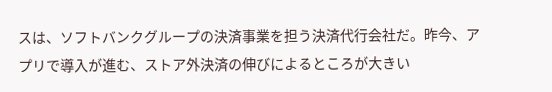スは、ソフトバンクグループの決済事業を担う決済代行会社だ。昨今、アプリで導入が進む、ストア外決済の伸びによるところが大きい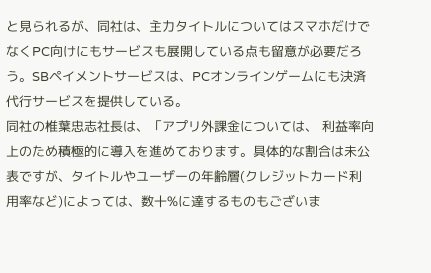と見られるが、同社は、主力タイトルについてはスマホだけでなくPC向けにもサービスも展開している点も留意が必要だろう。SBペイメントサービスは、PCオンラインゲームにも決済代行サービスを提供している。
同社の椎葉忠志社長は、「アプリ外課金については、 利益率向上のため積極的に導入を進めております。具体的な割合は未公表ですが、タイトルやユーザーの年齢層(クレジットカード利用率など)によっては、数十%に達するものもございま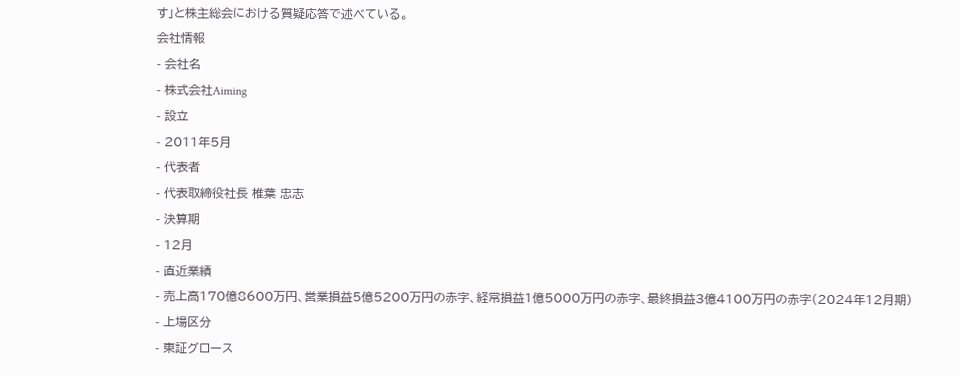す」と株主総会における質疑応答で述べている。
会社情報
- 会社名
- 株式会社Aiming
- 設立
- 2011年5月
- 代表者
- 代表取締役社長 椎葉 忠志
- 決算期
- 12月
- 直近業績
- 売上高170億8600万円、営業損益5億5200万円の赤字、経常損益1億5000万円の赤字、最終損益3億4100万円の赤字(2024年12月期)
- 上場区分
- 東証グロース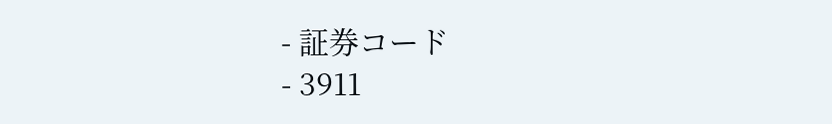- 証券コード
- 3911